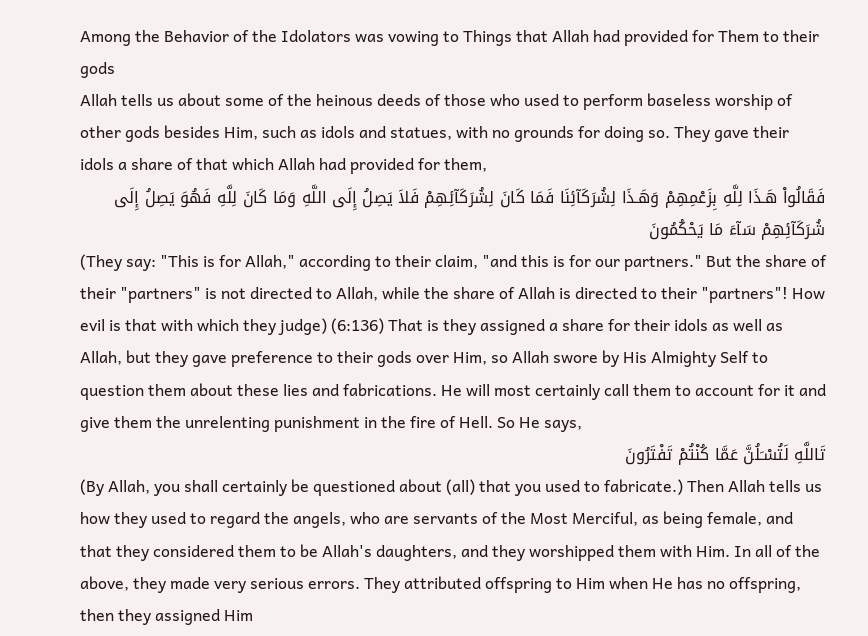Among the Behavior of the Idolators was vowing to Things that Allah had provided for Them to their gods
Allah tells us about some of the heinous deeds of those who used to perform baseless worship of other gods besides Him, such as idols and statues, with no grounds for doing so. They gave their idols a share of that which Allah had provided for them,
فَقَالُواْ هَـذَا لِلَّهِ بِزَعْمِهِمْ وَهَـذَا لِشُرَكَآئِنَا فَمَا كَانَ لِشُرَكَآئِهِمْ فَلاَ يَصِلُ إِلَى اللَّهِ وَمَا كَانَ لِلَّهِ فَهُوَ يَصِلُ إِلَى شُرَكَآئِهِمْ سَآءَ مَا يَحْكُمُونَ
(They say: "This is for Allah," according to their claim, "and this is for our partners." But the share of their "partners" is not directed to Allah, while the share of Allah is directed to their "partners"! How evil is that with which they judge) (6:136) That is they assigned a share for their idols as well as Allah, but they gave preference to their gods over Him, so Allah swore by His Almighty Self to question them about these lies and fabrications. He will most certainly call them to account for it and give them the unrelenting punishment in the fire of Hell. So He says,
تَاللَّهِ لَتُسْـَلُنَّ عَمَّا كُنْتُمْ تَفْتَرُونَ
(By Allah, you shall certainly be questioned about (all) that you used to fabricate.) Then Allah tells us how they used to regard the angels, who are servants of the Most Merciful, as being female, and that they considered them to be Allah's daughters, and they worshipped them with Him. In all of the above, they made very serious errors. They attributed offspring to Him when He has no offspring, then they assigned Him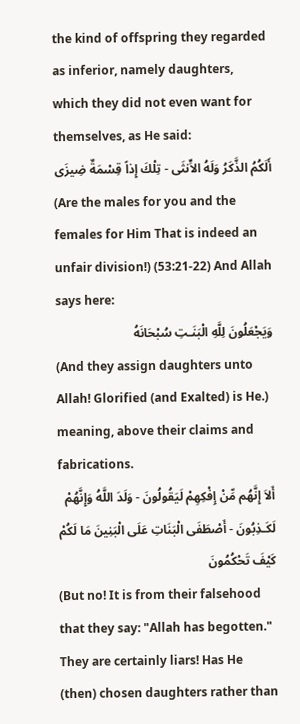the kind of offspring they regarded as inferior, namely daughters, which they did not even want for themselves, as He said:
أَلَكُمُ الذَّكَرُ وَلَهُ الاٍّنثَى - تِلْكَ إِذاً قِسْمَةٌ ضِيزَى
(Are the males for you and the females for Him That is indeed an unfair division!) (53:21-22) And Allah says here:
وَيَجْعَلُونَ لِلَّهِ الْبَنَـتِ سُبْحَانَهُ
(And they assign daughters unto Allah! Glorified (and Exalted) is He.) meaning, above their claims and fabrications.
أَلاَ إِنَّهُم مِّنْ إِفْكِهِمْ لَيَقُولُونَ - وَلَدَ اللَّهُ وَإِنَّهُمْ لَكَـذِبُونَ - أَصْطَفَى الْبَنَاتِ عَلَى الْبَنِينَ مَا لَكُمْ كَيْفَ تَحْكُمُونَ
(But no! It is from their falsehood that they say: "Allah has begotten." They are certainly liars! Has He (then) chosen daughters rather than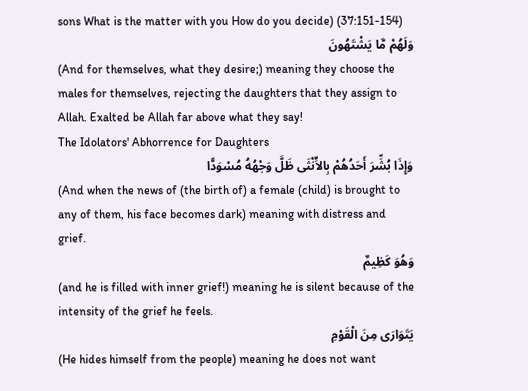sons What is the matter with you How do you decide) (37:151-154)
وَلَهُمْ مَّا يَشْتَهُونَ
(And for themselves, what they desire;) meaning they choose the males for themselves, rejecting the daughters that they assign to Allah. Exalted be Allah far above what they say!
The Idolators' Abhorrence for Daughters
وَإِذَا بُشِّرَ أَحَدُهُمْ بِالاٍّنْثَى ظَلَّ وَجْهُهُ مُسْوَدًّا
(And when the news of (the birth of) a female (child) is brought to any of them, his face becomes dark) meaning with distress and grief.
وَهُوَ كَظِيمٌ
(and he is filled with inner grief!) meaning he is silent because of the intensity of the grief he feels.
يَتَوَارَى مِنَ الْقَوْمِ
(He hides himself from the people) meaning he does not want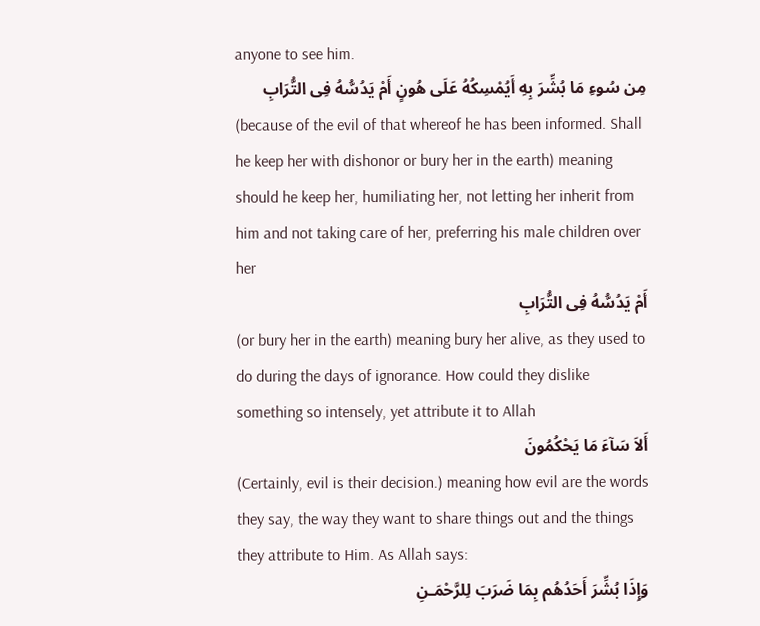anyone to see him.
مِن سُوءِ مَا بُشِّرَ بِهِ أَيُمْسِكُهُ عَلَى هُونٍ أَمْ يَدُسُّهُ فِى التُّرَابِ
(because of the evil of that whereof he has been informed. Shall he keep her with dishonor or bury her in the earth) meaning should he keep her, humiliating her, not letting her inherit from him and not taking care of her, preferring his male children over her
أَمْ يَدُسُّهُ فِى التُّرَابِ
(or bury her in the earth) meaning bury her alive, as they used to do during the days of ignorance. How could they dislike something so intensely, yet attribute it to Allah
أَلاَ سَآءَ مَا يَحْكُمُونَ
(Certainly, evil is their decision.) meaning how evil are the words they say, the way they want to share things out and the things they attribute to Him. As Allah says:
وَإِذَا بُشِّرَ أَحَدُهُم بِمَا ضَرَبَ لِلرَّحْمَـنِ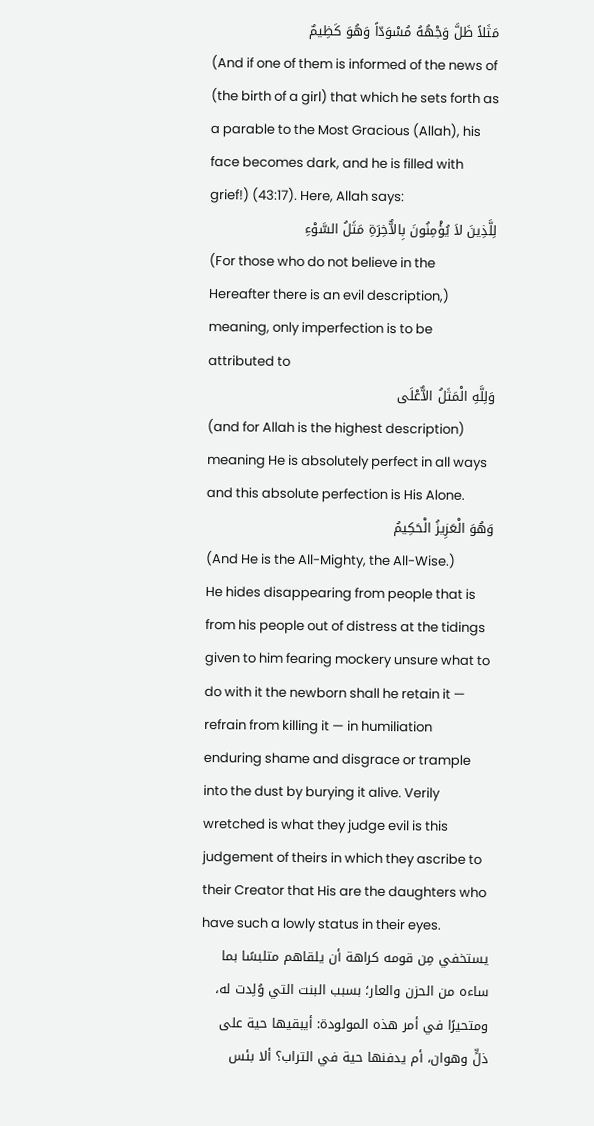مَثَلاً ظَلَّ وَجْهُهُ مُسْوَدّاً وَهُوَ كَظِيمٌ
(And if one of them is informed of the news of (the birth of a girl) that which he sets forth as a parable to the Most Gracious (Allah), his face becomes dark, and he is filled with grief!) (43:17). Here, Allah says:
لِلَّذِينَ لاَ يُؤْمِنُونَ بِالاٌّخِرَةِ مَثَلُ السَّوْءِ
(For those who do not believe in the Hereafter there is an evil description,) meaning, only imperfection is to be attributed to
وَلِلَّهِ الْمَثَلُ الاٌّعْلَى
(and for Allah is the highest description) meaning He is absolutely perfect in all ways and this absolute perfection is His Alone.
وَهُوَ الْعَزِيزُ الْحَكِيمُ
(And He is the All-Mighty, the All-Wise.)
He hides disappearing from people that is from his people out of distress at the tidings given to him fearing mockery unsure what to do with it the newborn shall he retain it — refrain from killing it — in humiliation enduring shame and disgrace or trample into the dust by burying it alive. Verily wretched is what they judge evil is this judgement of theirs in which they ascribe to their Creator that His are the daughters who have such a lowly status in their eyes.
يستخفي مِن قومه كراهة أن يلقاهم متلبسًا بما ساءه من الحزن والعار؛ بسبب البنت التي وُلِدت له، ومتحيرًا في أمر هذه المولودة: أيبقيها حية على ذلٍّ وهوان، أم يدفنها حية في التراب؟ ألا بئس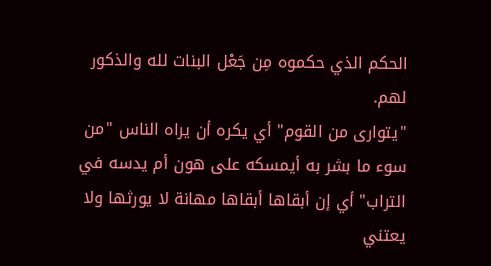الحكم الذي حكموه مِن جَعْل البنات لله والذكور لهم.
"يتوارى من القوم" أي يكره أن يراه الناس "من سوء ما بشر به أيمسكه على هون أم يدسه في التراب" أي إن أبقاها أبقاها مهانة لا يورثها ولا يعتني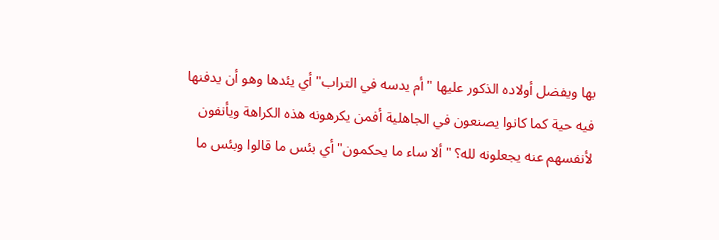بها ويفضل أولاده الذكور عليها "أم يدسه في التراب" أي يئدها وهو أن يدفنها فيه حية كما كانوا يصنعون في الجاهلية أفمن يكرهونه هذه الكراهة ويأنفون لأنفسهم عنه يجعلونه لله؟ "ألا ساء ما يحكمون" أي بئس ما قالوا وبئس ما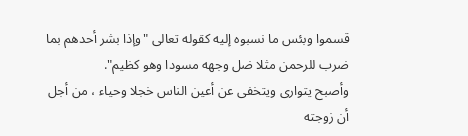قسموا وبئس ما نسبوه إليه كقوله تعالى "وإذا بشر أحدهم بما ضرب للرحمن مثلا ضل وجهه مسودا وهو كظيم".
وأصبح يتوارى ويتخفى عن أعين الناس خجلا وحياء ، من أجل أن زوجته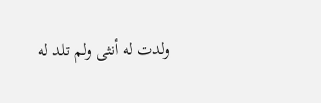ولدت له أنثى ولم تلد له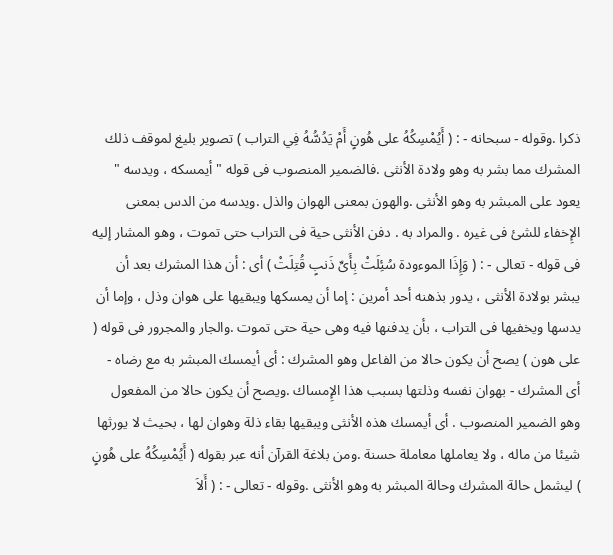ذكرا .وقوله - سبحانه - : ( أَيُمْسِكُهُ على هُونٍ أَمْ يَدُسُّهُ فِي التراب ) تصوير بليغ لموقف ذلك المشرك مما بشر به وهو ولادة الأنثى .فالضمير المنصوب فى قوله " أيمسكه ، ويدسه " يعود على المبشر به وهو الأنثى .والهون بمعنى الهوان والذل .ويدسه من الدس بمعنى الإِخفاء للشئ فى غيره . والمراد به . دفن الأنثى حية فى التراب حتى تموت ، وهو المشار إليه فى قوله - تعالى - : ( وَإِذَا الموءودة سُئِلَتْ بِأَىِّ ذَنبٍ قُتِلَتْ ) أى : أن هذا المشرك بعد أن يبشر بولادة الأنثى ، يدور بذهنه أحد أمرين : إما أن يمسكها ويبقيها على هوان وذل ، وإما أن يدسها ويخفيها فى التراب ، بأن يدفنها فيه وهى حية حتى تموت .والجار والمجرور فى قوله ( على هون ) يصح أن يكون حالا من الفاعل وهو المشرك : أى أيمسك المبشر به مع رضاه - أى المشرك - بهوان نفسه وذلتها بسبب هذا الإِمساك .ويصح أن يكون حالا من المفعول وهو الضمير المنصوب . أى أيمسك هذه الأنثى ويبقيها بقاء ذلة وهوان لها ، بحيث لا يورثها شيئا من ماله ، ولا يعاملها معاملة حسنة .ومن بلاغة القرآن أنه عبر بقوله ( أَيُمْسِكُهُ على هُونٍ ) ليشمل حالة المشرك وحالة المبشر به وهو الأنثى .وقوله - تعالى - : ( أَلاَ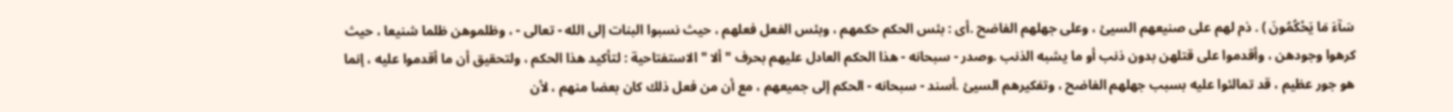سَآءَ مَا يَحْكُمُونَ ) . ذم لهم على صنيعهم السيئ ، وعلى جهلهم الفاضح .أى : بئس الحكم حكمهم ، وبئس الفعل فعلهم ، حيث نسبوا البنات إلى الله - تعالى - ، وظلموهن ظلما شنيعا ، حيث كرهوا وجودهن ، وأقدموا على قتلهن بدون ذنب أو ما يشبه الذنب .وصدر - سبحانه - هذا الحكم العادل عليهم بحرف " ألا " الاستفتاحية : لتأكيد هذا الحكم ، ولتحقيق أن ما أقدموا عليه ، إنما هو جور عظيم ، قد تمالئوا عليه بسبب جهلهم الفاضح ، وتفكيرهم السيئ .أسند - سبحانه - الحكم إلى جميعهم ، مع أن من فعل ذلك كان بعضا منهم ، لأن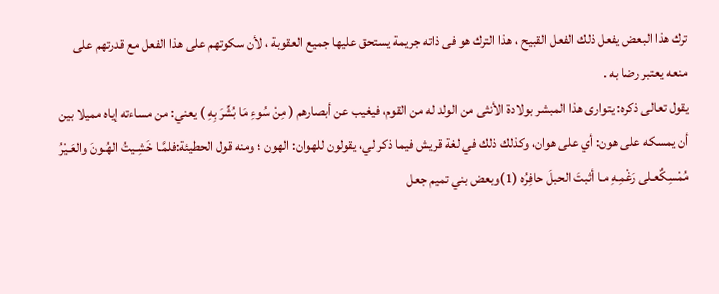ترك هذا البعض يفعل ذلك الفعل القبيح ، هذا الترك هو فى ذاته جريمة يستحق عليها جميع العقوبة ، لأن سكوتهم على هذا الفعل مع قدرتهم على منعه يعتبر رضا به .
يقول تعالى ذكره: يتوارى هذا المبشر بولادة الأنثى من الولد له من القوم، فيغيب عن أبصارهم ( مِنْ سُوءِ مَا بُشِّرَ بِهِ ) يعني: من مساءته إياه مميلا بين أن يمسكه على هون: أي على هوان، وكذلك ذلك في لغة قريش فيما ذكر لي، يقولون للهوان: الهون ؛ ومنه قول الحطيئة:فلمَّـا خَشِـيتُ الهُـونَ والعَـيْرُ مُمْسِكٌعـلى رَغْمِـهِ مـا أثبتَ الحبلَ حافِرُه (1)وبعض بني تميم جعل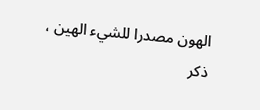الهون مصدرا للشيء الهين ، ذكر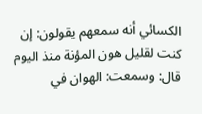الكسائي أنه سمعهم يقولون: إن كنت لقليل هون المؤنة منذ اليوم قال: وسمعت: الهوان في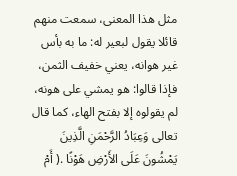مثل هذا المعنى، سمعت منهم قائلا يقول لبعير له: ما به بأس غير هوانه، يعني خفيف الثمن، فإذا قالوا: هو يمشي على هونه، لم يقولوه إلا بفتح الهاء، كما قال تعالى وَعِبَادُ الرَّحْمَنِ الَّذِينَ يَمْشُونَ عَلَى الأَرْضِ هَوْنًا .( أَمْ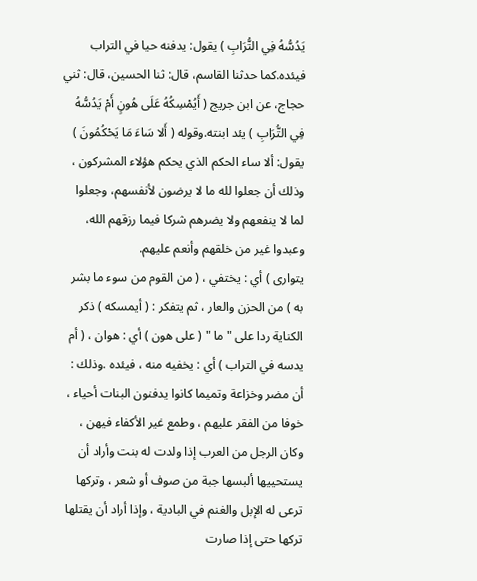يَدُسُّهُ فِي التُّرَابِ ) يقول: يدفنه حيا في التراب فيئده.كما حدثنا القاسم، قال: ثنا الحسين، قال: ثني حجاج، عن ابن جريج ( أَيُمْسِكُهُ عَلَى هُونٍ أَمْ يَدُسُّهُ فِي التُّرَابِ ) يئد ابنته.وقوله ( أَلا سَاءَ مَا يَحْكُمُونَ ) يقول: ألا ساء الحكم الذي يحكم هؤلاء المشركون ، وذلك أن جعلوا لله ما لا يرضون لأنفسهم، وجعلوا لما لا ينفعهم ولا يضرهم شركا فيما رزقهم الله، وعبدوا غير من خلقهم وأنعم عليهم.
يتوارى ) أي : يختفي ، ( من القوم من سوء ما بشر به ) من الحزن والعار ، ثم يتفكر : ( أيمسكه ) ذكر الكناية ردا على " ما " ( على هون ) أي : هوان ، ( أم يدسه في التراب ) أي : يخفيه منه ، فيئده .وذلك : أن مضر وخزاعة وتميما كانوا يدفنون البنات أحياء ، خوفا من الفقر عليهم ، وطمع غير الأكفاء فيهن ، وكان الرجل من العرب إذا ولدت له بنت وأراد أن يستحييها ألبسها جبة من صوف أو شعر ، وتركها ترعى له الإبل والغنم في البادية ، وإذا أراد أن يقتلها تركها حتى إذا صارت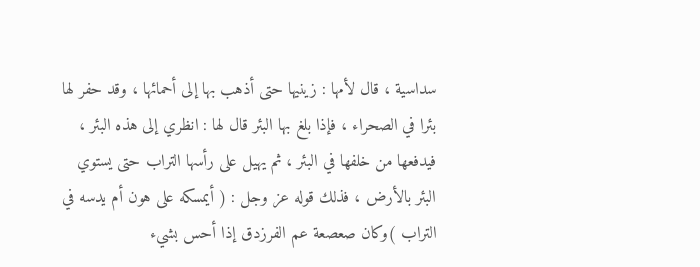سداسية ، قال لأمها : زينيها حتى أذهب بها إلى أحمائها ، وقد حفر لها بئرا في الصحراء ، فإذا بلغ بها البئر قال لها : انظري إلى هذه البئر ، فيدفعها من خلفها في البئر ، ثم يهيل على رأسها التراب حتى يستوي البئر بالأرض ، فذلك قوله عز وجل : ( أيمسكه على هون أم يدسه في التراب )وكان صعصعة عم الفرزدق إذا أحس بشيء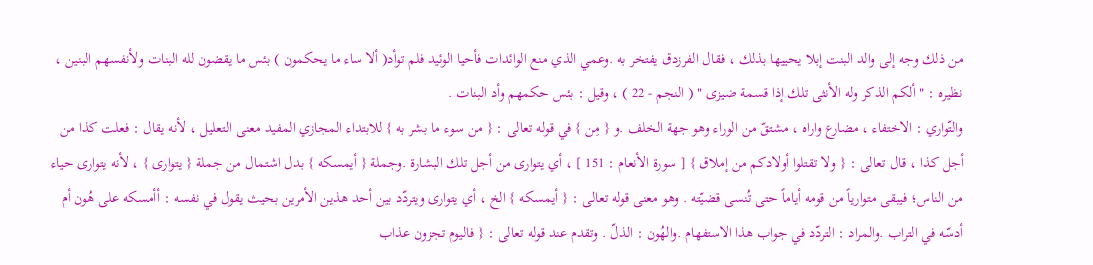من ذلك وجه إلى والد البنت إبلا يحييها بذلك ، فقال الفرزدق يفتخر به .وعمي الذي منع الوائدات فأحيا الوئيد فلم توأد( ألا ساء ما يحكمون ) بئس ما يقضون لله البنات ولأنفسهم البنين ، نظيره : " ألكم الذكر وله الأنثى تلك إذا قسمة ضيزى " ( النجم - 22 ) ، وقيل : بئس حكمهم وأد البنات .
والتّواري : الاختفاء ، مضارع واراه ، مشتقّ من الوراء وهو جهة الخلف .و { مِن } في قوله تعالى : { من سوء ما بشر به } للابتداء المجازي المفيد معنى التعليل ، لأنه يقال : فعلت كذا من أجل كذا ، قال تعالى : { ولا تقتلوا أولادكم من إملاق } [ سورة الأنعام : 151 ] ، أي يتوارى من أجل تلك البشارة .وجملة { أيمسكه } بدل اشتمال من جملة { يتوارى } ، لأنه يتوارى حياء من الناس؛ فيبقى متوارياً من قومه أياماً حتى تُنسى قضيّته . وهو معنى قوله تعالى : { أيمسكه } الخ ، أي يتوارى ويتردّد بين أحد هذين الأمرين بحيث يقول في نفسه : أأمسكه على هُون أم أدسّه في التراب .والمراد : التردّد في جواب هذا الاستفهام .والهُون : الذلّ . وتقدم عند قوله تعالى : { فاليوم تجزون عذاب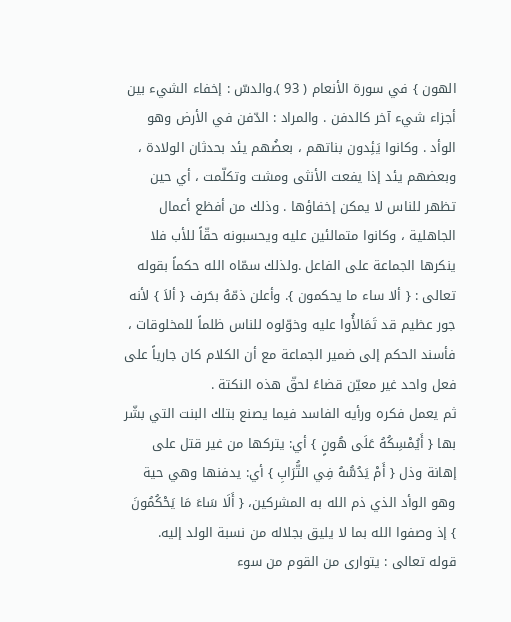الهون } في سورة الأنعام ( 93 ).والدسّ : إخفاء الشيء بين أجزاء شيء آخر كالدفن . والمراد : الدّفن في الأرض وهو الوأد . وكانوا يَئِدون بناتهم ، بعضُهم يئد بحدثان الولادة ، وبعضهم يئد إذا يفعت الأنثى ومشت وتكلّمت ، أي حين تظهر للناس لا يمكن إخفاؤها . وذلك من أفظع أعمال الجاهلية ، وكانوا متمالئين عليه ويحسبونه حقّاً للأب فلا ينكرها الجماعة على الفاعل .ولذلك سمّاه الله حكماً بقوله تعالى : { ألا ساء ما يحكمون }. وأعلن ذمّهُ بحَرف { ألاَ } لأنه جور عظيم قد تَمَالأُوا عليه وخوّلوه للناس ظلماً للمخلوقات ، فأسند الحكم إلى ضمير الجماعة مع أن الكلام كان جارياً على فعل واحد غير معيّن قضاءً لحقّ هذه النكتة .
ثم يعمل فكره ورأيه الفاسد فيما يصنع بتلك البنت التي بشّر بها { أَيُمْسِكُهُ عَلَى هُونٍ } أي: يتركها من غير قتل على إهانة وذل { أَمْ يَدُسُّهُ فِي التُّرَابِ } أي: يدفنها وهي حية وهو الوأد الذي ذم الله به المشركين، { أَلَا سَاءَ مَا يَحْكُمُونَ } إذ وصفوا الله بما لا يليق بجلاله من نسبة الولد إليه.
قوله تعالى : يتوارى من القوم من سوء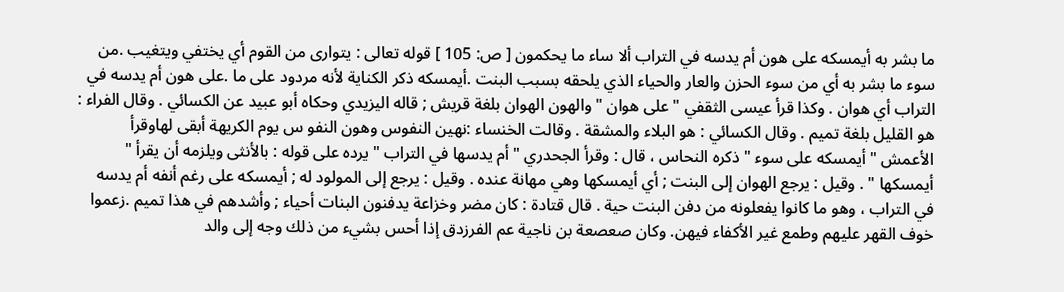ما بشر به أيمسكه على هون أم يدسه في التراب ألا ساء ما يحكمون [ ص: 105 ] قوله تعالى : يتوارى من القوم أي يختفي ويتغيب .من سوء ما بشر به أي من سوء الحزن والعار والحياء الذي يلحقه بسبب البنت .أيمسكه ذكر الكناية لأنه مردود على ما .على هون أم يدسه في التراب أي هوان . وكذا قرأ عيسى الثقفي " على هوان " والهون الهوان بلغة قريش ; قاله اليزيدي وحكاه أبو عبيد عن الكسائي . وقال الفراء : هو القليل بلغة تميم . وقال الكسائي : هو البلاء والمشقة . وقالت الخنساء :نهين النفوس وهون النفو س يوم الكريهة أبقى لهاوقرأ الأعمش " أيمسكه على سوء " ذكره النحاس ، قال : وقرأ الجحدري " أم يدسها في التراب " يرده على قوله : بالأنثى ويلزمه أن يقرأ " أيمسكها " . وقيل : يرجع الهوان إلى البنت ; أي أيمسكها وهي مهانة عنده . وقيل : يرجع إلى المولود له ; أيمسكه على رغم أنفه أم يدسه في التراب ، وهو ما كانوا يفعلونه من دفن البنت حية . قال قتادة : كان مضر وخزاعة يدفنون البنات أحياء ; وأشدهم في هذا تميم .زعموا خوف القهر عليهم وطمع غير الأكفاء فيهن. وكان صعصعة بن ناجية عم الفرزدق إذا أحس بشيء من ذلك وجه إلى والد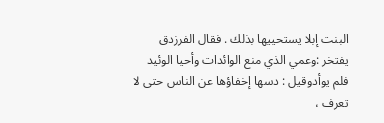البنت إبلا يستحييها بذلك . فقال الفرزدق يفتخر :وعمي الذي منع الوائدات وأحيا الوئيد فلم يوأدوقيل : دسها إخفاؤها عن الناس حتى لا تعرف ،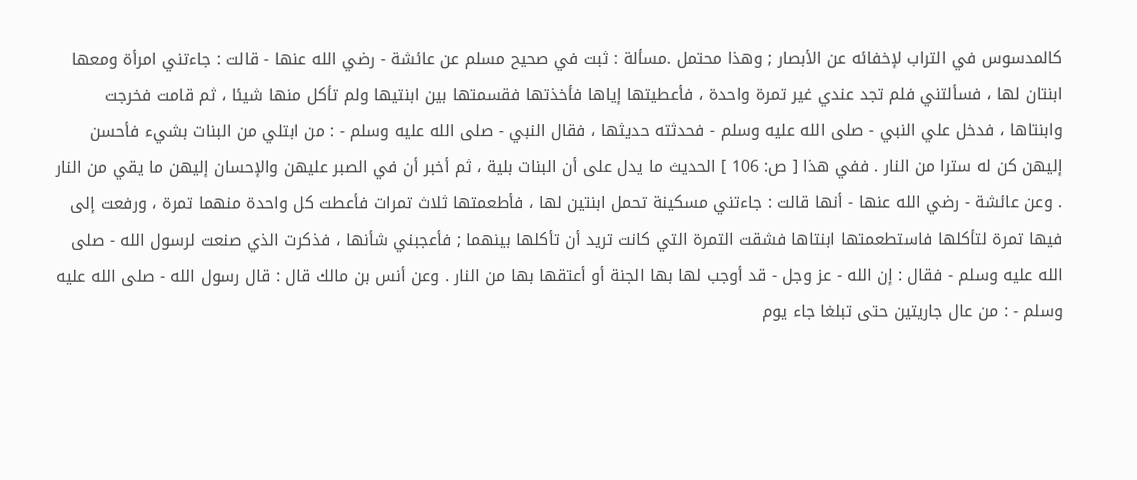كالمدسوس في التراب لإخفائه عن الأبصار ; وهذا محتمل .مسألة : ثبت في صحيح مسلم عن عائشة - رضي الله عنها - قالت : جاءتني امرأة ومعها ابنتان لها ، فسألتني فلم تجد عندي غير تمرة واحدة ، فأعطيتها إياها فأخذتها فقسمتها بين ابنتيها ولم تأكل منها شيئا ، ثم قامت فخرجت وابنتاها ، فدخل علي النبي - صلى الله عليه وسلم - فحدثته حديثها ، فقال النبي - صلى الله عليه وسلم - : من ابتلي من البنات بشيء فأحسن إليهن كن له سترا من النار . ففي هذا [ ص: 106 ] الحديث ما يدل على أن البنات بلية ، ثم أخبر أن في الصبر عليهن والإحسان إليهن ما يقي من النار . وعن عائشة - رضي الله عنها - أنها قالت : جاءتني مسكينة تحمل ابنتين لها ، فأطعمتها ثلاث تمرات فأعطت كل واحدة منهما تمرة ، ورفعت إلى فيها تمرة لتأكلها فاستطعمتها ابنتاها فشقت التمرة التي كانت تريد أن تأكلها بينهما ; فأعجبني شأنها ، فذكرت الذي صنعت لرسول الله - صلى الله عليه وسلم - فقال : إن الله - عز وجل - قد أوجب لها بها الجنة أو أعتقها بها من النار . وعن أنس بن مالك قال : قال رسول الله - صلى الله عليه وسلم - : من عال جاريتين حتى تبلغا جاء يوم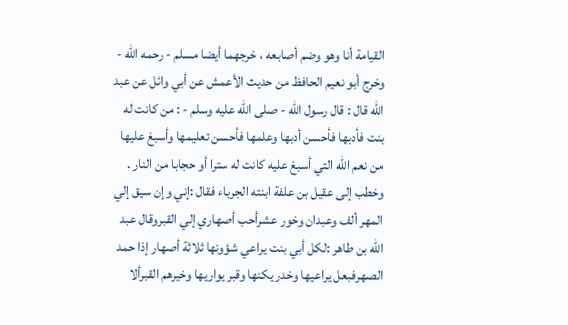القيامة أنا وهو وضم أصابعه ، خرجهما أيضا مسلم - رحمه الله - وخرج أبو نعيم الحافظ من حديث الأعمش عن أبي وائل عن عبد الله قال : قال رسول الله - صلى الله عليه وسلم - : من كانت له بنت فأدبها فأحسن أدبها وعلمها فأحسن تعليمها وأسبغ عليها من نعم الله التي أسبغ عليه كانت له سترا أو حجابا من النار . وخطب إلى عقيل بن علفة ابنته الجرباء فقال :إني وإن سيق إلي المهر ألف وعبدان وخور عشرأحب أصهاري إلي القبروقال عبد الله بن طاهر :لكل أبي بنت يراعي شؤونها ثلاثة أصهار إذا حمد الصهرفبعل يراعيها وخدر يكنها وقبر يواريها وخيرهم القبرألا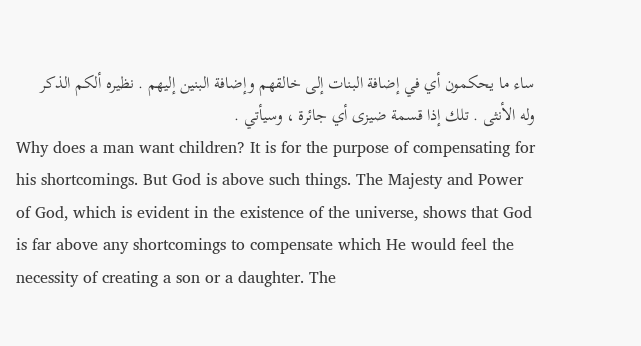ساء ما يحكمون أي في إضافة البنات إلى خالقهم وإضافة البنين إليهم . نظيره ألكم الذكر وله الأنثى . تلك إذا قسمة ضيزى أي جائرة ، وسيأتي .
Why does a man want children? It is for the purpose of compensating for his shortcomings. But God is above such things. The Majesty and Power of God, which is evident in the existence of the universe, shows that God is far above any shortcomings to compensate which He would feel the necessity of creating a son or a daughter. The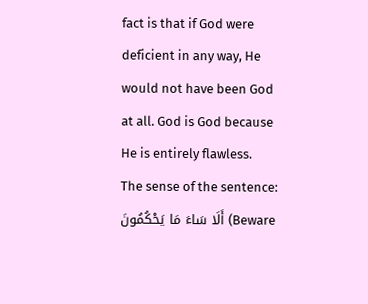fact is that if God were deficient in any way, He would not have been God at all. God is God because He is entirely flawless.
The sense of the sentence: أَلَا سَاءَ مَا يَحْكُمُونَ (Beware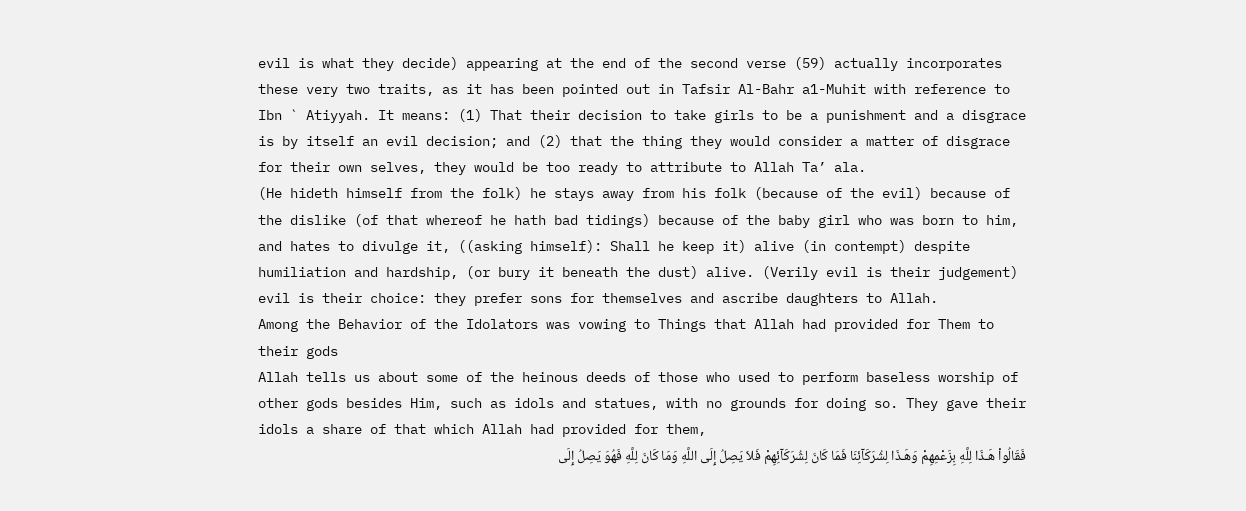evil is what they decide) appearing at the end of the second verse (59) actually incorporates these very two traits, as it has been pointed out in Tafsir Al-Bahr a1-Muhit with reference to Ibn ` Atiyyah. It means: (1) That their decision to take girls to be a punishment and a disgrace is by itself an evil decision; and (2) that the thing they would consider a matter of disgrace for their own selves, they would be too ready to attribute to Allah Ta’ ala.
(He hideth himself from the folk) he stays away from his folk (because of the evil) because of the dislike (of that whereof he hath bad tidings) because of the baby girl who was born to him, and hates to divulge it, ((asking himself): Shall he keep it) alive (in contempt) despite humiliation and hardship, (or bury it beneath the dust) alive. (Verily evil is their judgement) evil is their choice: they prefer sons for themselves and ascribe daughters to Allah.
Among the Behavior of the Idolators was vowing to Things that Allah had provided for Them to their gods
Allah tells us about some of the heinous deeds of those who used to perform baseless worship of other gods besides Him, such as idols and statues, with no grounds for doing so. They gave their idols a share of that which Allah had provided for them,
فَقَالُواْ هَـذَا لِلَّهِ بِزَعْمِهِمْ وَهَـذَا لِشُرَكَآئِنَا فَمَا كَانَ لِشُرَكَآئِهِمْ فَلاَ يَصِلُ إِلَى اللَّهِ وَمَا كَانَ لِلَّهِ فَهُوَ يَصِلُ إِلَى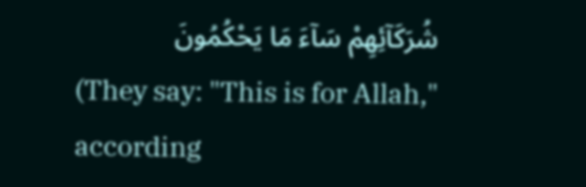شُرَكَآئِهِمْ سَآءَ مَا يَحْكُمُونَ
(They say: "This is for Allah," according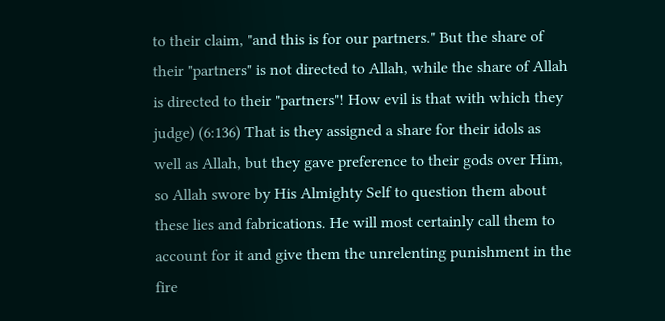to their claim, "and this is for our partners." But the share of their "partners" is not directed to Allah, while the share of Allah is directed to their "partners"! How evil is that with which they judge) (6:136) That is they assigned a share for their idols as well as Allah, but they gave preference to their gods over Him, so Allah swore by His Almighty Self to question them about these lies and fabrications. He will most certainly call them to account for it and give them the unrelenting punishment in the fire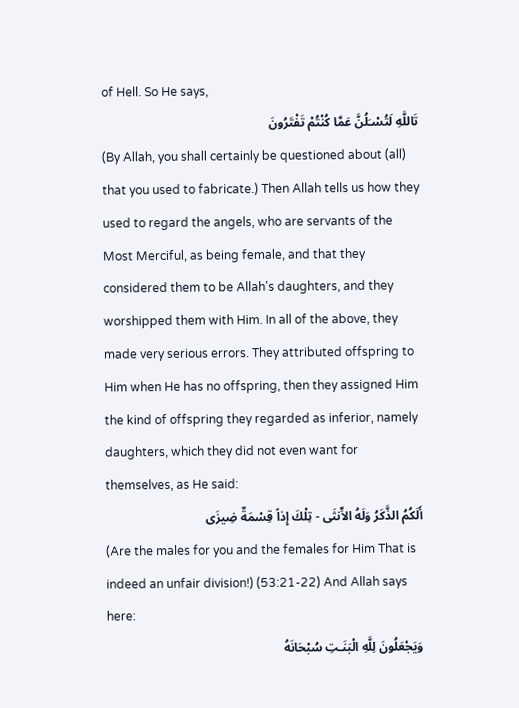of Hell. So He says,
تَاللَّهِ لَتُسْـَلُنَّ عَمَّا كُنْتُمْ تَفْتَرُونَ
(By Allah, you shall certainly be questioned about (all) that you used to fabricate.) Then Allah tells us how they used to regard the angels, who are servants of the Most Merciful, as being female, and that they considered them to be Allah's daughters, and they worshipped them with Him. In all of the above, they made very serious errors. They attributed offspring to Him when He has no offspring, then they assigned Him the kind of offspring they regarded as inferior, namely daughters, which they did not even want for themselves, as He said:
أَلَكُمُ الذَّكَرُ وَلَهُ الاٍّنثَى - تِلْكَ إِذاً قِسْمَةٌ ضِيزَى
(Are the males for you and the females for Him That is indeed an unfair division!) (53:21-22) And Allah says here:
وَيَجْعَلُونَ لِلَّهِ الْبَنَـتِ سُبْحَانَهُ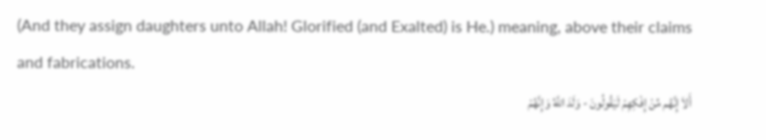(And they assign daughters unto Allah! Glorified (and Exalted) is He.) meaning, above their claims and fabrications.
أَلاَ إِنَّهُم مِّنْ إِفْكِهِمْ لَيَقُولُونَ - وَلَدَ اللَّهُ وَإِنَّهُمْ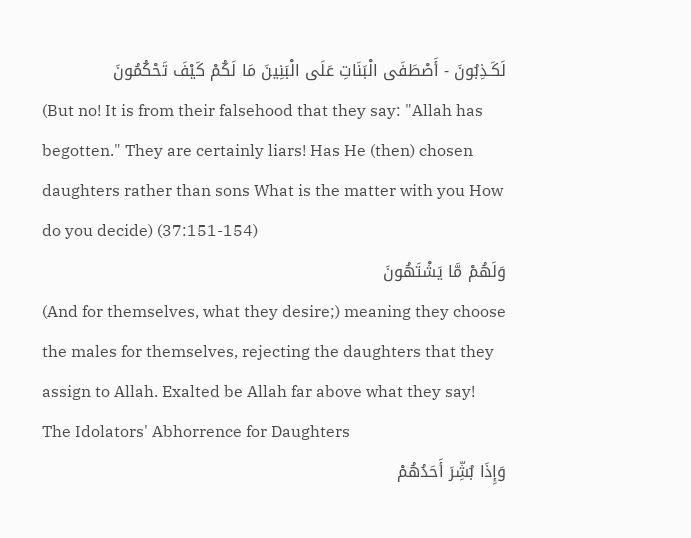لَكَـذِبُونَ - أَصْطَفَى الْبَنَاتِ عَلَى الْبَنِينَ مَا لَكُمْ كَيْفَ تَحْكُمُونَ
(But no! It is from their falsehood that they say: "Allah has begotten." They are certainly liars! Has He (then) chosen daughters rather than sons What is the matter with you How do you decide) (37:151-154)
وَلَهُمْ مَّا يَشْتَهُونَ
(And for themselves, what they desire;) meaning they choose the males for themselves, rejecting the daughters that they assign to Allah. Exalted be Allah far above what they say!
The Idolators' Abhorrence for Daughters
وَإِذَا بُشِّرَ أَحَدُهُمْ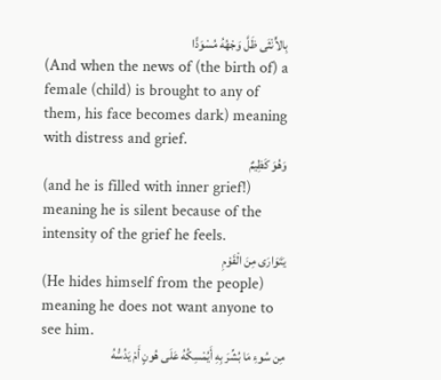بِالاٍّنْثَى ظَلَّ وَجْهُهُ مُسْوَدًّا
(And when the news of (the birth of) a female (child) is brought to any of them, his face becomes dark) meaning with distress and grief.
وَهُوَ كَظِيمٌ
(and he is filled with inner grief!) meaning he is silent because of the intensity of the grief he feels.
يَتَوَارَى مِنَ الْقَوْمِ
(He hides himself from the people) meaning he does not want anyone to see him.
مِن سُوءِ مَا بُشِّرَ بِهِ أَيُمْسِكُهُ عَلَى هُونٍ أَمْ يَدُسُّهُ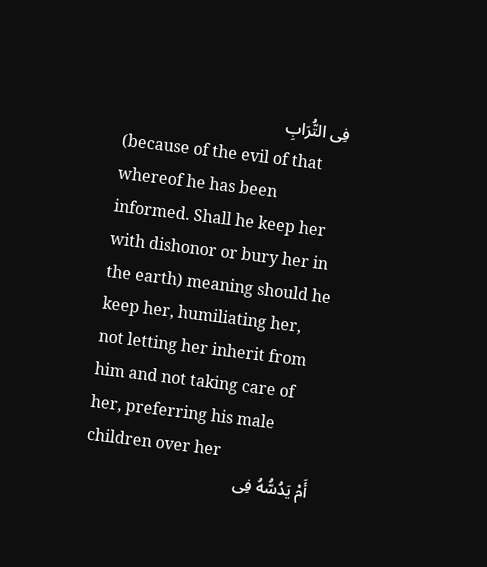فِى التُّرَابِ
(because of the evil of that whereof he has been informed. Shall he keep her with dishonor or bury her in the earth) meaning should he keep her, humiliating her, not letting her inherit from him and not taking care of her, preferring his male children over her
أَمْ يَدُسُّهُ فِى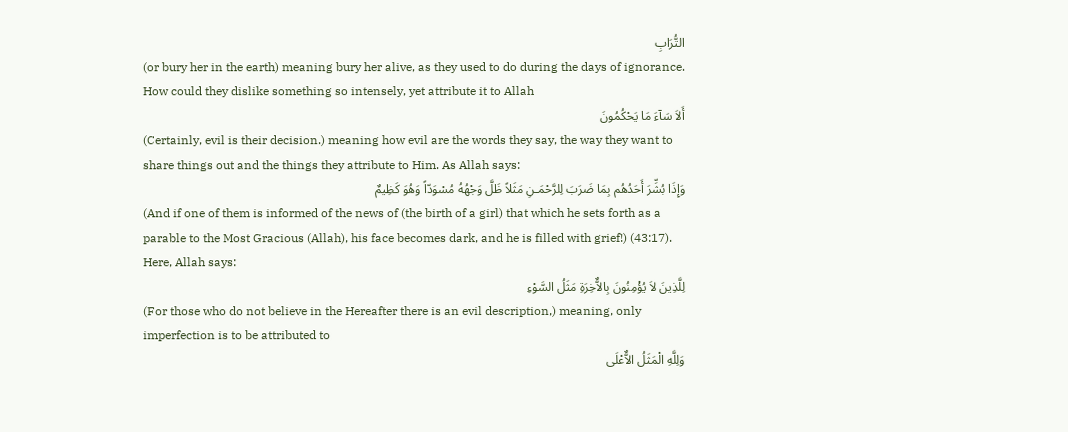التُّرَابِ
(or bury her in the earth) meaning bury her alive, as they used to do during the days of ignorance. How could they dislike something so intensely, yet attribute it to Allah
أَلاَ سَآءَ مَا يَحْكُمُونَ
(Certainly, evil is their decision.) meaning how evil are the words they say, the way they want to share things out and the things they attribute to Him. As Allah says:
وَإِذَا بُشِّرَ أَحَدُهُم بِمَا ضَرَبَ لِلرَّحْمَـنِ مَثَلاً ظَلَّ وَجْهُهُ مُسْوَدّاً وَهُوَ كَظِيمٌ
(And if one of them is informed of the news of (the birth of a girl) that which he sets forth as a parable to the Most Gracious (Allah), his face becomes dark, and he is filled with grief!) (43:17). Here, Allah says:
لِلَّذِينَ لاَ يُؤْمِنُونَ بِالاٌّخِرَةِ مَثَلُ السَّوْءِ
(For those who do not believe in the Hereafter there is an evil description,) meaning, only imperfection is to be attributed to
وَلِلَّهِ الْمَثَلُ الاٌّعْلَى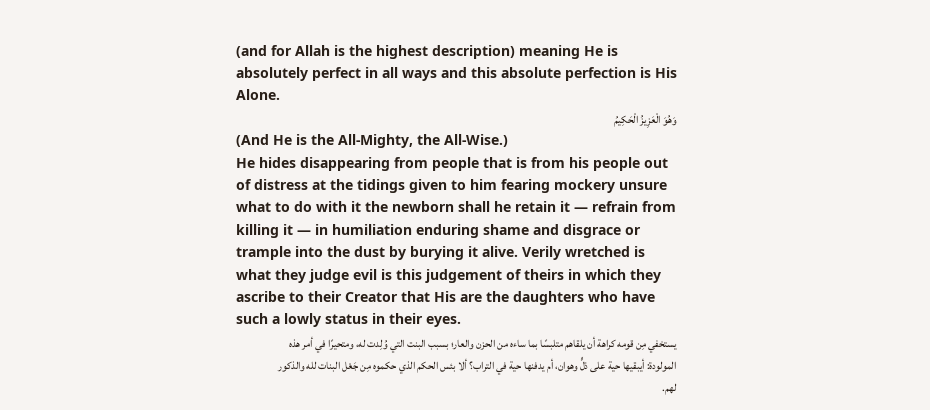(and for Allah is the highest description) meaning He is absolutely perfect in all ways and this absolute perfection is His Alone.
وَهُوَ الْعَزِيزُ الْحَكِيمُ
(And He is the All-Mighty, the All-Wise.)
He hides disappearing from people that is from his people out of distress at the tidings given to him fearing mockery unsure what to do with it the newborn shall he retain it — refrain from killing it — in humiliation enduring shame and disgrace or trample into the dust by burying it alive. Verily wretched is what they judge evil is this judgement of theirs in which they ascribe to their Creator that His are the daughters who have such a lowly status in their eyes.
يستخفي مِن قومه كراهة أن يلقاهم متلبسًا بما ساءه من الحزن والعار؛ بسبب البنت التي وُلِدت له، ومتحيرًا في أمر هذه المولودة: أيبقيها حية على ذلٍّ وهوان، أم يدفنها حية في التراب؟ ألا بئس الحكم الذي حكموه مِن جَعْل البنات لله والذكور لهم.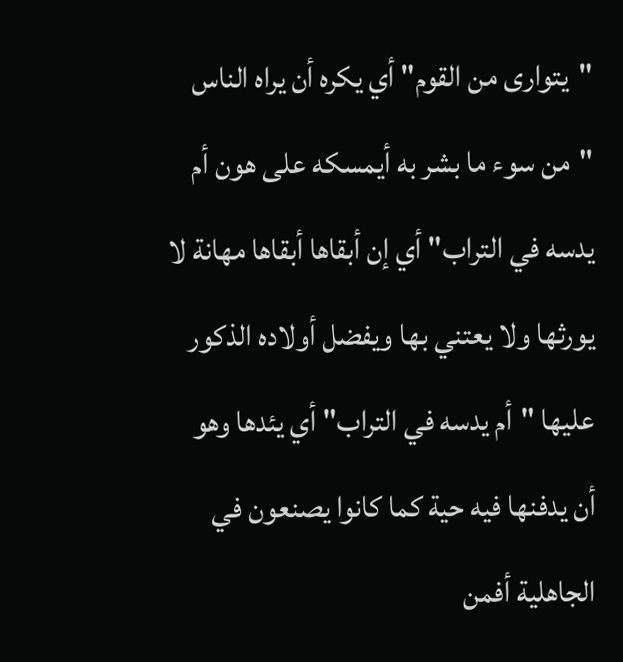"يتوارى من القوم" أي يكره أن يراه الناس "من سوء ما بشر به أيمسكه على هون أم يدسه في التراب" أي إن أبقاها أبقاها مهانة لا يورثها ولا يعتني بها ويفضل أولاده الذكور عليها "أم يدسه في التراب" أي يئدها وهو أن يدفنها فيه حية كما كانوا يصنعون في الجاهلية أفمن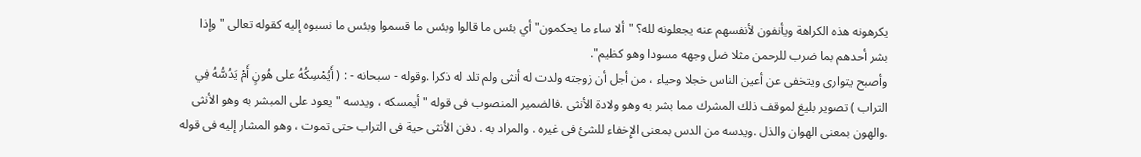يكرهونه هذه الكراهة ويأنفون لأنفسهم عنه يجعلونه لله؟ "ألا ساء ما يحكمون" أي بئس ما قالوا وبئس ما قسموا وبئس ما نسبوه إليه كقوله تعالى "وإذا بشر أحدهم بما ضرب للرحمن مثلا ضل وجهه مسودا وهو كظيم".
وأصبح يتوارى ويتخفى عن أعين الناس خجلا وحياء ، من أجل أن زوجته ولدت له أنثى ولم تلد له ذكرا .وقوله - سبحانه - : ( أَيُمْسِكُهُ على هُونٍ أَمْ يَدُسُّهُ فِي التراب ) تصوير بليغ لموقف ذلك المشرك مما بشر به وهو ولادة الأنثى .فالضمير المنصوب فى قوله " أيمسكه ، ويدسه " يعود على المبشر به وهو الأنثى .والهون بمعنى الهوان والذل .ويدسه من الدس بمعنى الإِخفاء للشئ فى غيره . والمراد به . دفن الأنثى حية فى التراب حتى تموت ، وهو المشار إليه فى قوله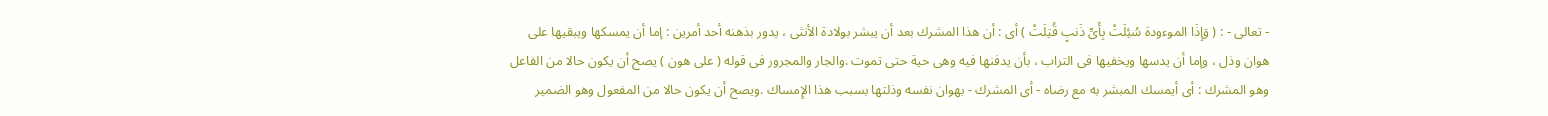- تعالى - : ( وَإِذَا الموءودة سُئِلَتْ بِأَىِّ ذَنبٍ قُتِلَتْ ) أى : أن هذا المشرك بعد أن يبشر بولادة الأنثى ، يدور بذهنه أحد أمرين : إما أن يمسكها ويبقيها على هوان وذل ، وإما أن يدسها ويخفيها فى التراب ، بأن يدفنها فيه وهى حية حتى تموت .والجار والمجرور فى قوله ( على هون ) يصح أن يكون حالا من الفاعل وهو المشرك : أى أيمسك المبشر به مع رضاه - أى المشرك - بهوان نفسه وذلتها بسبب هذا الإِمساك .ويصح أن يكون حالا من المفعول وهو الضمير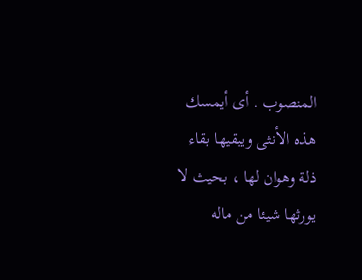المنصوب . أى أيمسك هذه الأنثى ويبقيها بقاء ذلة وهوان لها ، بحيث لا يورثها شيئا من ماله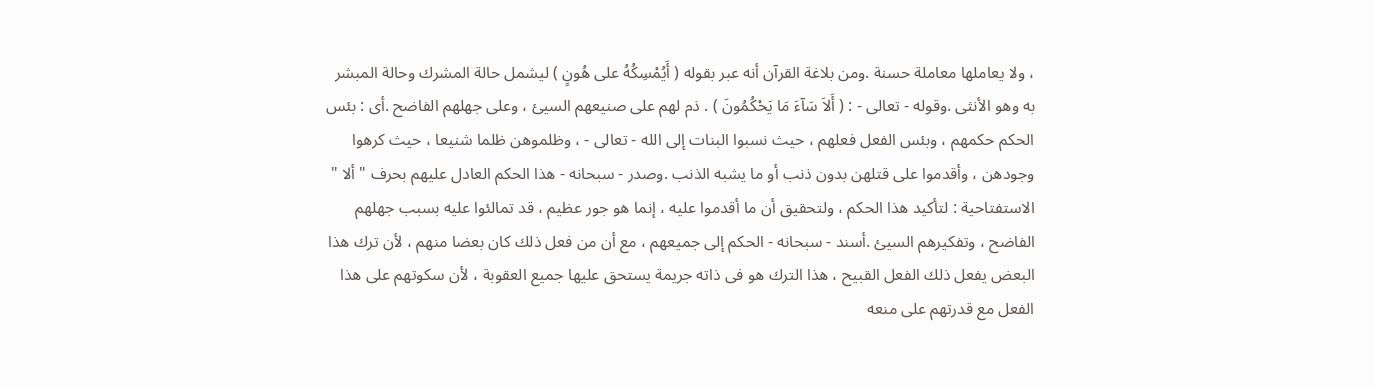، ولا يعاملها معاملة حسنة .ومن بلاغة القرآن أنه عبر بقوله ( أَيُمْسِكُهُ على هُونٍ ) ليشمل حالة المشرك وحالة المبشر به وهو الأنثى .وقوله - تعالى - : ( أَلاَ سَآءَ مَا يَحْكُمُونَ ) . ذم لهم على صنيعهم السيئ ، وعلى جهلهم الفاضح .أى : بئس الحكم حكمهم ، وبئس الفعل فعلهم ، حيث نسبوا البنات إلى الله - تعالى - ، وظلموهن ظلما شنيعا ، حيث كرهوا وجودهن ، وأقدموا على قتلهن بدون ذنب أو ما يشبه الذنب .وصدر - سبحانه - هذا الحكم العادل عليهم بحرف " ألا " الاستفتاحية : لتأكيد هذا الحكم ، ولتحقيق أن ما أقدموا عليه ، إنما هو جور عظيم ، قد تمالئوا عليه بسبب جهلهم الفاضح ، وتفكيرهم السيئ .أسند - سبحانه - الحكم إلى جميعهم ، مع أن من فعل ذلك كان بعضا منهم ، لأن ترك هذا البعض يفعل ذلك الفعل القبيح ، هذا الترك هو فى ذاته جريمة يستحق عليها جميع العقوبة ، لأن سكوتهم على هذا الفعل مع قدرتهم على منعه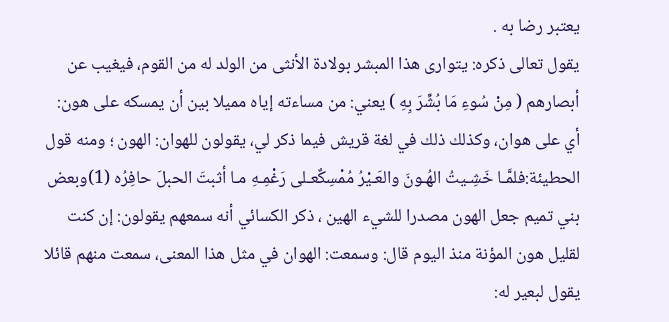يعتبر رضا به .
يقول تعالى ذكره: يتوارى هذا المبشر بولادة الأنثى من الولد له من القوم، فيغيب عن أبصارهم ( مِنْ سُوءِ مَا بُشِّرَ بِهِ ) يعني: من مساءته إياه مميلا بين أن يمسكه على هون: أي على هوان، وكذلك ذلك في لغة قريش فيما ذكر لي، يقولون للهوان: الهون ؛ ومنه قول الحطيئة:فلمَّـا خَشِـيتُ الهُـونَ والعَـيْرُ مُمْسِكٌعـلى رَغْمِـهِ مـا أثبتَ الحبلَ حافِرُه (1)وبعض بني تميم جعل الهون مصدرا للشيء الهين ، ذكر الكسائي أنه سمعهم يقولون: إن كنت لقليل هون المؤنة منذ اليوم قال: وسمعت: الهوان في مثل هذا المعنى، سمعت منهم قائلا يقول لبعير له: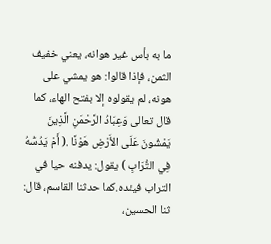ما به بأس غير هوانه، يعني خفيف الثمن، فإذا قالوا: هو يمشي على هونه، لم يقولوه إلا بفتح الهاء، كما قال تعالى وَعِبَادُ الرَّحْمَنِ الَّذِينَ يَمْشُونَ عَلَى الأَرْضِ هَوْنًا .( أَمْ يَدُسُّهُ فِي التُّرَابِ ) يقول: يدفنه حيا في التراب فيئده.كما حدثنا القاسم، قال: ثنا الحسين،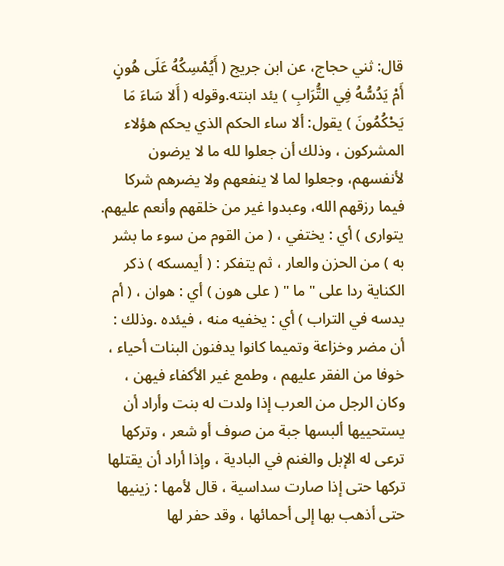قال: ثني حجاج، عن ابن جريج ( أَيُمْسِكُهُ عَلَى هُونٍ أَمْ يَدُسُّهُ فِي التُّرَابِ ) يئد ابنته.وقوله ( أَلا سَاءَ مَا يَحْكُمُونَ ) يقول: ألا ساء الحكم الذي يحكم هؤلاء المشركون ، وذلك أن جعلوا لله ما لا يرضون لأنفسهم، وجعلوا لما لا ينفعهم ولا يضرهم شركا فيما رزقهم الله، وعبدوا غير من خلقهم وأنعم عليهم.
يتوارى ) أي : يختفي ، ( من القوم من سوء ما بشر به ) من الحزن والعار ، ثم يتفكر : ( أيمسكه ) ذكر الكناية ردا على " ما " ( على هون ) أي : هوان ، ( أم يدسه في التراب ) أي : يخفيه منه ، فيئده .وذلك : أن مضر وخزاعة وتميما كانوا يدفنون البنات أحياء ، خوفا من الفقر عليهم ، وطمع غير الأكفاء فيهن ، وكان الرجل من العرب إذا ولدت له بنت وأراد أن يستحييها ألبسها جبة من صوف أو شعر ، وتركها ترعى له الإبل والغنم في البادية ، وإذا أراد أن يقتلها تركها حتى إذا صارت سداسية ، قال لأمها : زينيها حتى أذهب بها إلى أحمائها ، وقد حفر لها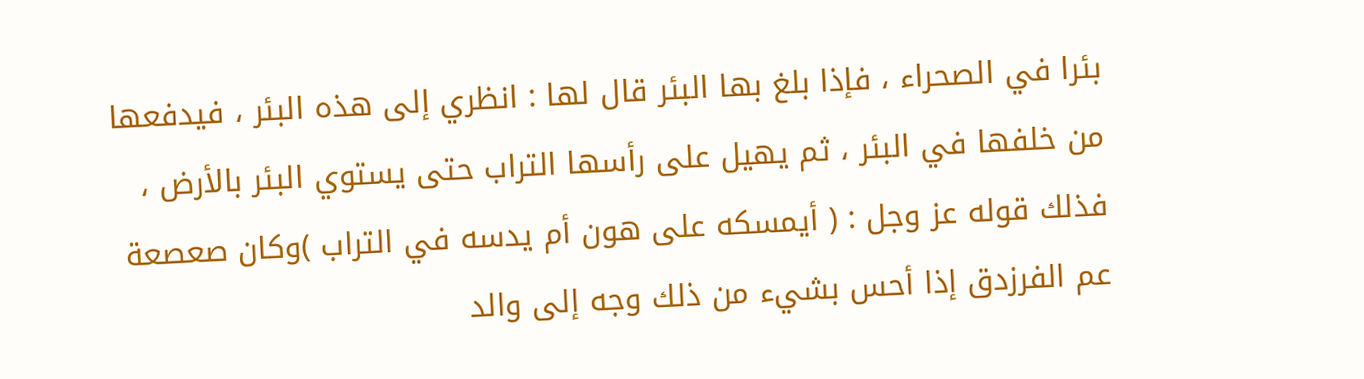بئرا في الصحراء ، فإذا بلغ بها البئر قال لها : انظري إلى هذه البئر ، فيدفعها من خلفها في البئر ، ثم يهيل على رأسها التراب حتى يستوي البئر بالأرض ، فذلك قوله عز وجل : ( أيمسكه على هون أم يدسه في التراب )وكان صعصعة عم الفرزدق إذا أحس بشيء من ذلك وجه إلى والد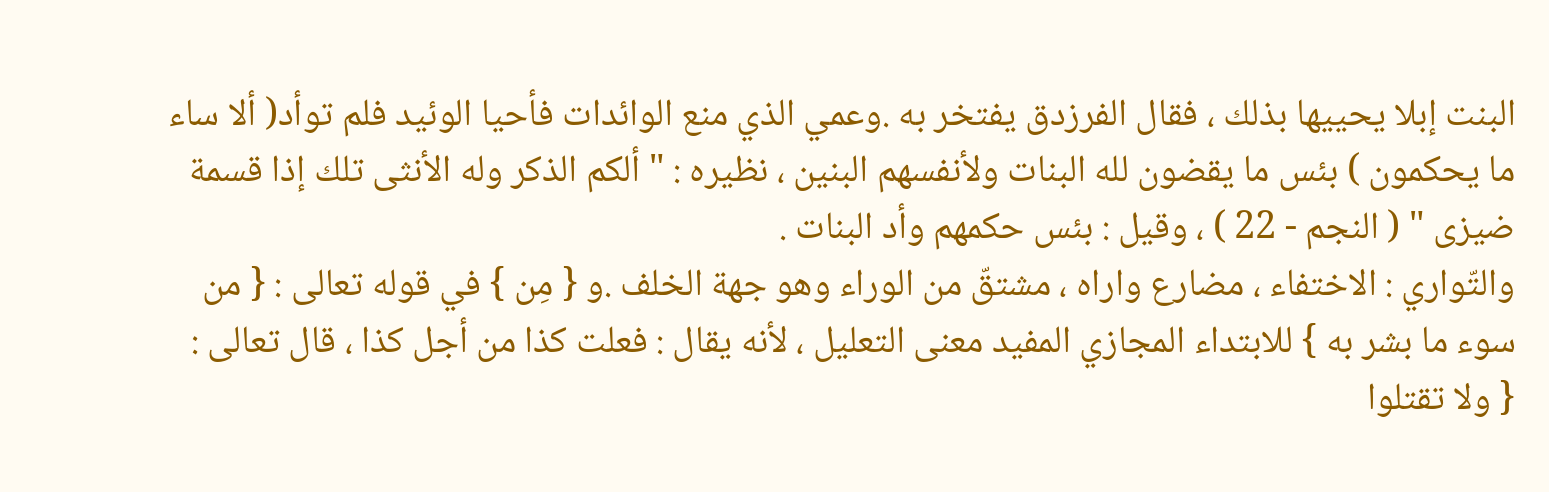البنت إبلا يحييها بذلك ، فقال الفرزدق يفتخر به .وعمي الذي منع الوائدات فأحيا الوئيد فلم توأد( ألا ساء ما يحكمون ) بئس ما يقضون لله البنات ولأنفسهم البنين ، نظيره : " ألكم الذكر وله الأنثى تلك إذا قسمة ضيزى " ( النجم - 22 ) ، وقيل : بئس حكمهم وأد البنات .
والتّواري : الاختفاء ، مضارع واراه ، مشتقّ من الوراء وهو جهة الخلف .و { مِن } في قوله تعالى : { من سوء ما بشر به } للابتداء المجازي المفيد معنى التعليل ، لأنه يقال : فعلت كذا من أجل كذا ، قال تعالى : { ولا تقتلوا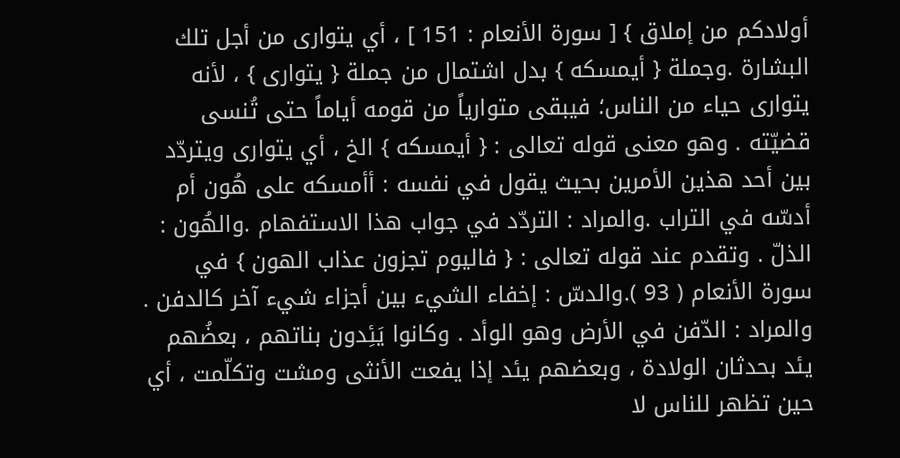أولادكم من إملاق } [ سورة الأنعام : 151 ] ، أي يتوارى من أجل تلك البشارة .وجملة { أيمسكه } بدل اشتمال من جملة { يتوارى } ، لأنه يتوارى حياء من الناس؛ فيبقى متوارياً من قومه أياماً حتى تُنسى قضيّته . وهو معنى قوله تعالى : { أيمسكه } الخ ، أي يتوارى ويتردّد بين أحد هذين الأمرين بحيث يقول في نفسه : أأمسكه على هُون أم أدسّه في التراب .والمراد : التردّد في جواب هذا الاستفهام .والهُون : الذلّ . وتقدم عند قوله تعالى : { فاليوم تجزون عذاب الهون } في سورة الأنعام ( 93 ).والدسّ : إخفاء الشيء بين أجزاء شيء آخر كالدفن . والمراد : الدّفن في الأرض وهو الوأد . وكانوا يَئِدون بناتهم ، بعضُهم يئد بحدثان الولادة ، وبعضهم يئد إذا يفعت الأنثى ومشت وتكلّمت ، أي حين تظهر للناس لا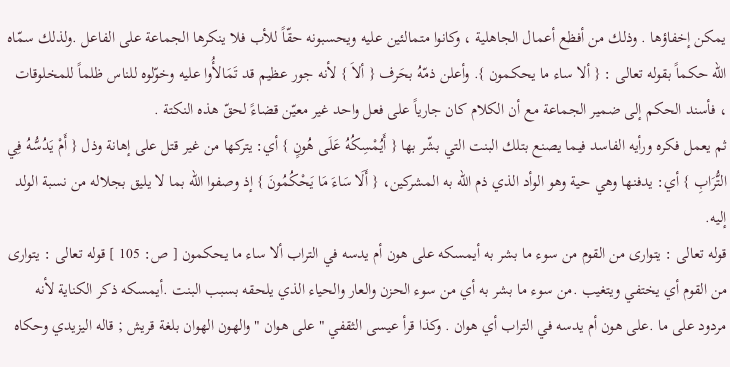يمكن إخفاؤها . وذلك من أفظع أعمال الجاهلية ، وكانوا متمالئين عليه ويحسبونه حقّاً للأب فلا ينكرها الجماعة على الفاعل .ولذلك سمّاه الله حكماً بقوله تعالى : { ألا ساء ما يحكمون }. وأعلن ذمّهُ بحَرف { ألاَ } لأنه جور عظيم قد تَمَالأُوا عليه وخوّلوه للناس ظلماً للمخلوقات ، فأسند الحكم إلى ضمير الجماعة مع أن الكلام كان جارياً على فعل واحد غير معيّن قضاءً لحقّ هذه النكتة .
ثم يعمل فكره ورأيه الفاسد فيما يصنع بتلك البنت التي بشّر بها { أَيُمْسِكُهُ عَلَى هُونٍ } أي: يتركها من غير قتل على إهانة وذل { أَمْ يَدُسُّهُ فِي التُّرَابِ } أي: يدفنها وهي حية وهو الوأد الذي ذم الله به المشركين، { أَلَا سَاءَ مَا يَحْكُمُونَ } إذ وصفوا الله بما لا يليق بجلاله من نسبة الولد إليه.
قوله تعالى : يتوارى من القوم من سوء ما بشر به أيمسكه على هون أم يدسه في التراب ألا ساء ما يحكمون [ ص: 105 ] قوله تعالى : يتوارى من القوم أي يختفي ويتغيب .من سوء ما بشر به أي من سوء الحزن والعار والحياء الذي يلحقه بسبب البنت .أيمسكه ذكر الكناية لأنه مردود على ما .على هون أم يدسه في التراب أي هوان . وكذا قرأ عيسى الثقفي " على هوان " والهون الهوان بلغة قريش ; قاله اليزيدي وحكاه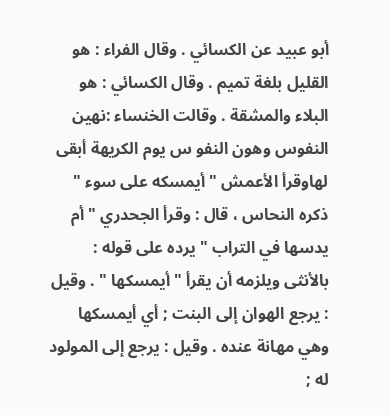أبو عبيد عن الكسائي . وقال الفراء : هو القليل بلغة تميم . وقال الكسائي : هو البلاء والمشقة . وقالت الخنساء :نهين النفوس وهون النفو س يوم الكريهة أبقى لهاوقرأ الأعمش " أيمسكه على سوء " ذكره النحاس ، قال : وقرأ الجحدري " أم يدسها في التراب " يرده على قوله : بالأنثى ويلزمه أن يقرأ " أيمسكها " . وقيل : يرجع الهوان إلى البنت ; أي أيمسكها وهي مهانة عنده . وقيل : يرجع إلى المولود له ;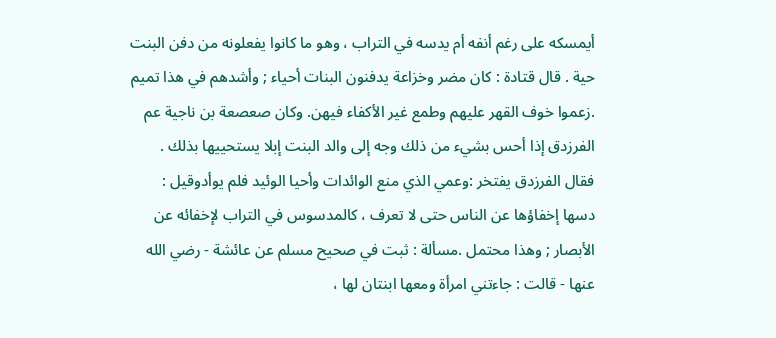أيمسكه على رغم أنفه أم يدسه في التراب ، وهو ما كانوا يفعلونه من دفن البنت حية . قال قتادة : كان مضر وخزاعة يدفنون البنات أحياء ; وأشدهم في هذا تميم .زعموا خوف القهر عليهم وطمع غير الأكفاء فيهن. وكان صعصعة بن ناجية عم الفرزدق إذا أحس بشيء من ذلك وجه إلى والد البنت إبلا يستحييها بذلك . فقال الفرزدق يفتخر :وعمي الذي منع الوائدات وأحيا الوئيد فلم يوأدوقيل : دسها إخفاؤها عن الناس حتى لا تعرف ، كالمدسوس في التراب لإخفائه عن الأبصار ; وهذا محتمل .مسألة : ثبت في صحيح مسلم عن عائشة - رضي الله عنها - قالت : جاءتني امرأة ومعها ابنتان لها ،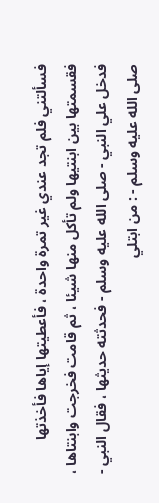فسألتني فلم تجد عندي غير تمرة واحدة ، فأعطيتها إياها فأخذتها فقسمتها بين ابنتيها ولم تأكل منها شيئا ، ثم قامت فخرجت وابنتاها ، فدخل علي النبي - صلى الله عليه وسلم - فحدثته حديثها ، فقال النبي - صلى الله عليه وسلم - : من ابتلي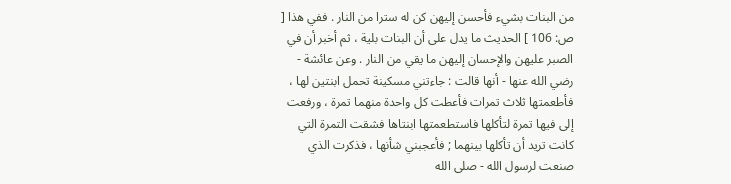من البنات بشيء فأحسن إليهن كن له سترا من النار . ففي هذا [ ص: 106 ] الحديث ما يدل على أن البنات بلية ، ثم أخبر أن في الصبر عليهن والإحسان إليهن ما يقي من النار . وعن عائشة - رضي الله عنها - أنها قالت : جاءتني مسكينة تحمل ابنتين لها ، فأطعمتها ثلاث تمرات فأعطت كل واحدة منهما تمرة ، ورفعت إلى فيها تمرة لتأكلها فاستطعمتها ابنتاها فشقت التمرة التي كانت تريد أن تأكلها بينهما ; فأعجبني شأنها ، فذكرت الذي صنعت لرسول الله - صلى الله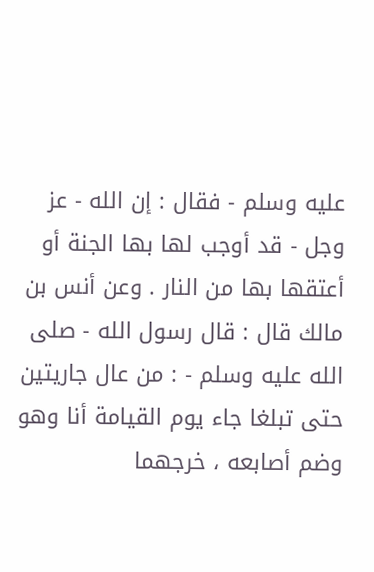عليه وسلم - فقال : إن الله - عز وجل - قد أوجب لها بها الجنة أو أعتقها بها من النار . وعن أنس بن مالك قال : قال رسول الله - صلى الله عليه وسلم - : من عال جاريتين حتى تبلغا جاء يوم القيامة أنا وهو وضم أصابعه ، خرجهما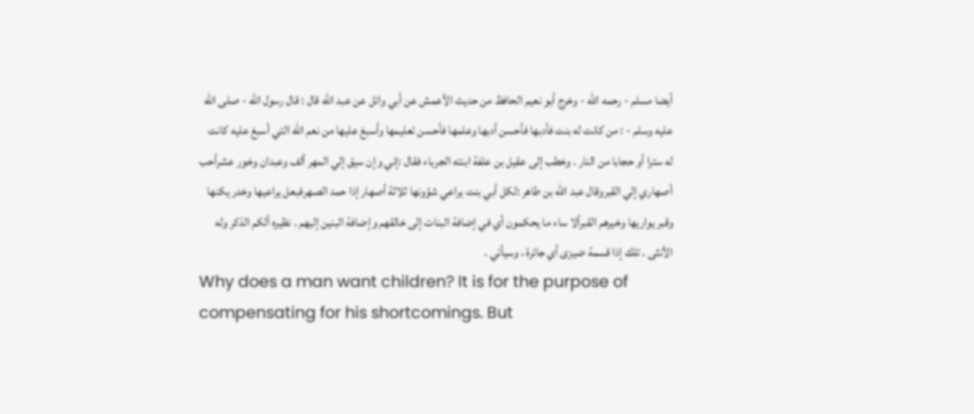أيضا مسلم - رحمه الله - وخرج أبو نعيم الحافظ من حديث الأعمش عن أبي وائل عن عبد الله قال : قال رسول الله - صلى الله عليه وسلم - : من كانت له بنت فأدبها فأحسن أدبها وعلمها فأحسن تعليمها وأسبغ عليها من نعم الله التي أسبغ عليه كانت له سترا أو حجابا من النار . وخطب إلى عقيل بن علفة ابنته الجرباء فقال :إني وإن سيق إلي المهر ألف وعبدان وخور عشرأحب أصهاري إلي القبروقال عبد الله بن طاهر :لكل أبي بنت يراعي شؤونها ثلاثة أصهار إذا حمد الصهرفبعل يراعيها وخدر يكنها وقبر يواريها وخيرهم القبرألا ساء ما يحكمون أي في إضافة البنات إلى خالقهم وإضافة البنين إليهم . نظيره ألكم الذكر وله الأنثى . تلك إذا قسمة ضيزى أي جائرة ، وسيأتي .
Why does a man want children? It is for the purpose of compensating for his shortcomings. But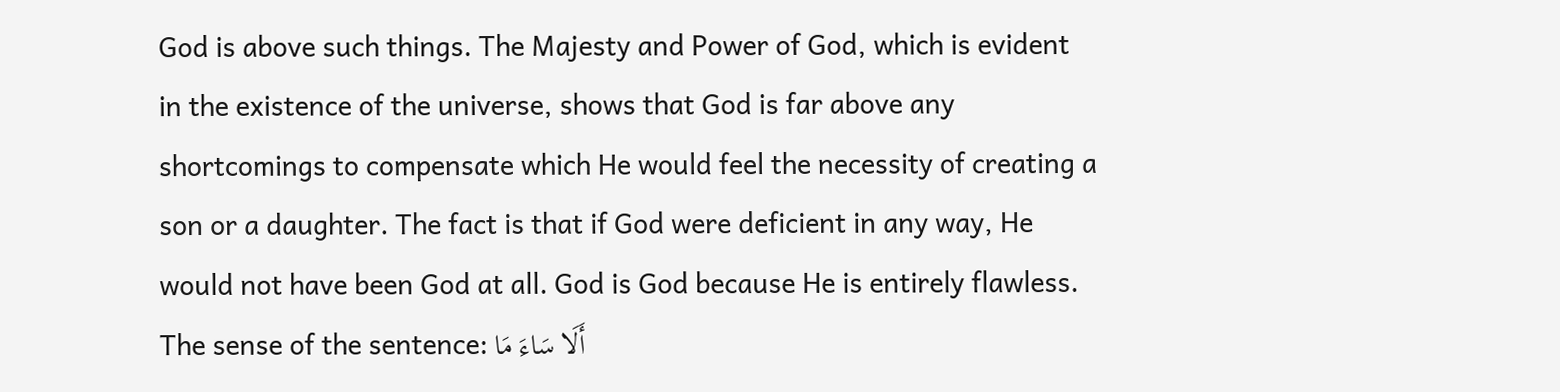God is above such things. The Majesty and Power of God, which is evident in the existence of the universe, shows that God is far above any shortcomings to compensate which He would feel the necessity of creating a son or a daughter. The fact is that if God were deficient in any way, He would not have been God at all. God is God because He is entirely flawless.
The sense of the sentence: أَلَا سَاءَ مَا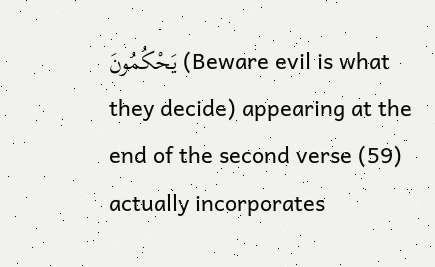يَحْكُمُونَ (Beware evil is what they decide) appearing at the end of the second verse (59) actually incorporates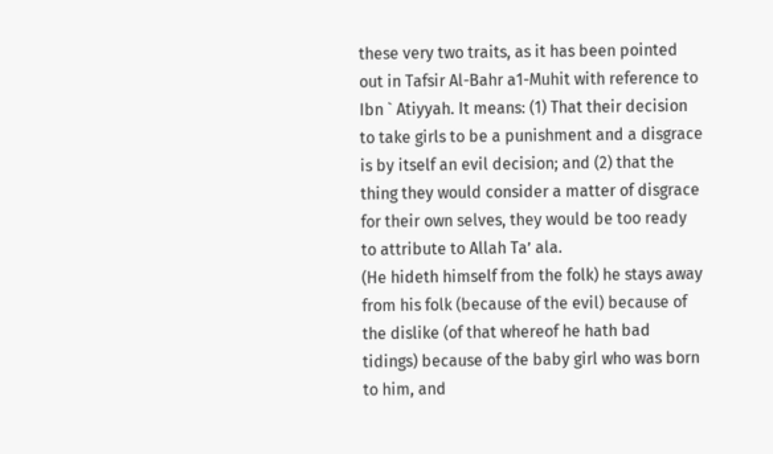these very two traits, as it has been pointed out in Tafsir Al-Bahr a1-Muhit with reference to Ibn ` Atiyyah. It means: (1) That their decision to take girls to be a punishment and a disgrace is by itself an evil decision; and (2) that the thing they would consider a matter of disgrace for their own selves, they would be too ready to attribute to Allah Ta’ ala.
(He hideth himself from the folk) he stays away from his folk (because of the evil) because of the dislike (of that whereof he hath bad tidings) because of the baby girl who was born to him, and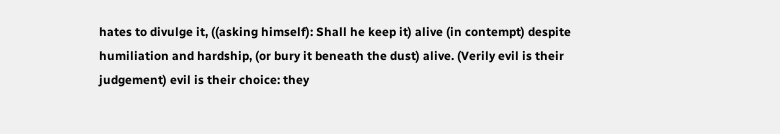hates to divulge it, ((asking himself): Shall he keep it) alive (in contempt) despite humiliation and hardship, (or bury it beneath the dust) alive. (Verily evil is their judgement) evil is their choice: they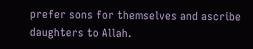prefer sons for themselves and ascribe daughters to Allah.